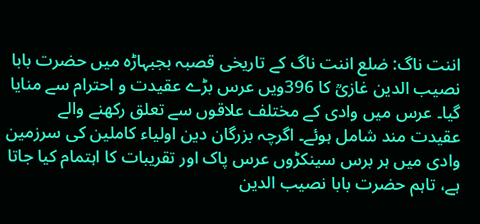اننت ناگ: ضلع اننت ناگ کے تاریخی قصبہ بجبہاڑہ میں حضرت بابا نصیب الدین غازیؒ کا 396ویں عرس بڑے عقیدت و احترام سے منایا گیا۔ عرس میں وادی کے مختلف علاقوں سے تعلق رکھنے والے عقیدت مند شامل ہوئے۔ اگرچہ بزرگان دین اولیاء کاملین کی سرزمین وادی میں ہر برس سینکڑوں عرس پاک اور تقریبات کا اہتمام کیا جاتا ہے، تاہم حضرت بابا نصیب الدین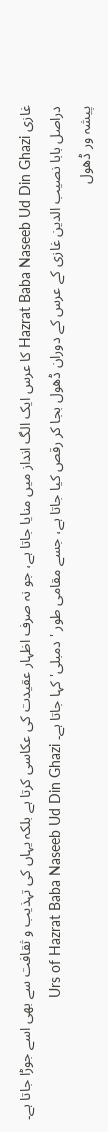غازی Hazrat Baba Naseeb Ud Din Ghazi کا عرس ایک الگ انداز میں منایا جاتا ہے، جو نہ صرف اظہار عقیدت کی عکاسی کرتا ہے بلکہ یہاں کی تہذیب و ثقافت سے بھی اسے جوڑا جاتا ہے۔ دراصل بابا نصیب الدین غازی کے عرس کے دوران ڈھول بجا کر رقص کیا جاتا ہے، جسے مقامی طور ' دمبلی' کہا جاتا ہے۔ Urs of Hazrat Baba Naseeb Ud Din Ghazi
پیشہ ور ڈھول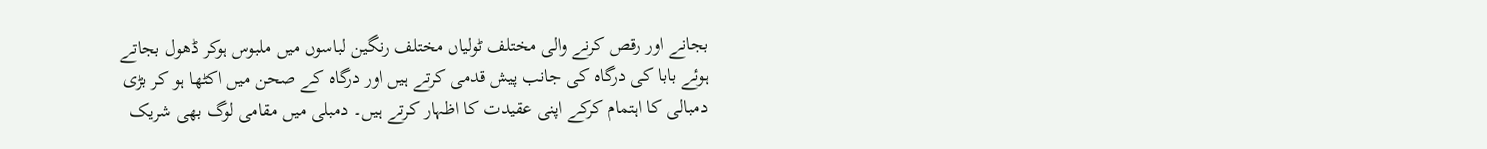بجانے اور رقص کرنے والی مختلف ٹولیاں مختلف رنگین لباسوں میں ملبوس ہوکر ڈھول بجاتے ہوئے بابا کی درگاہ کی جانب پیش قدمی کرتے ہیں اور درگاہ کے صحن میں اکٹھا ہو کر بڑی دمبالی کا اہتمام کرکے اپنی عقیدت کا اظہار کرتے ہیں۔ دمبلی میں مقامی لوگ بھی شریک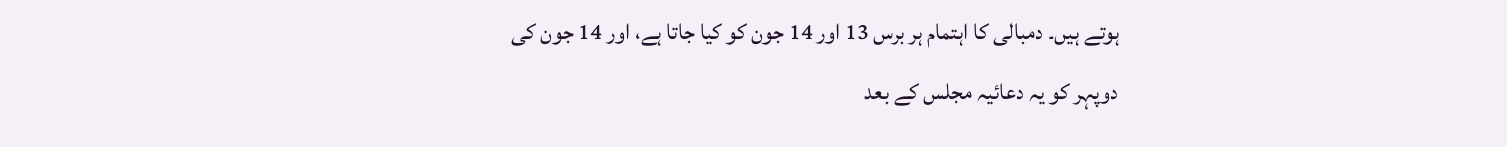ہوتے ہیں۔ دمبالی کا اہتمام ہر برس 13 اور 14 جون کو کیا جاتا ہے، اور 14 جون کی دوپہر کو یہ دعائیہ مجلس کے بعد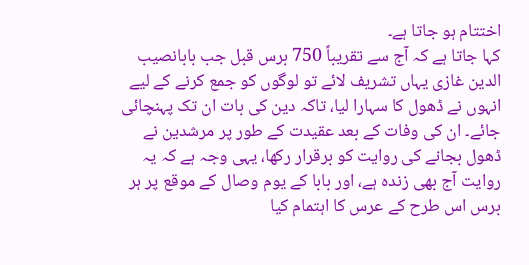اختتام ہو جاتا ہے۔
کہا جاتا ہے کہ آج سے تقریباً 750 برس قبل جب بابانصیب الدین غازی یہاں تشریف لائے تو لوگوں کو جمع کرنے کے لیے انہوں نے ڈھول کا سہارا لیا، تاکہ دین کی بات ان تک پہنچائی جائے۔ ان کی وفات کے بعد عقیدت کے طور پر مرشدین نے ڈھول بجانے کی روایت کو برقرار رکھا، یہی وجہ ہے کہ یہ روایت آج بھی زندہ ہے، اور بابا کے یوم وصال کے موقع پر ہر برس اس طرح کے عرس کا اہتمام کیا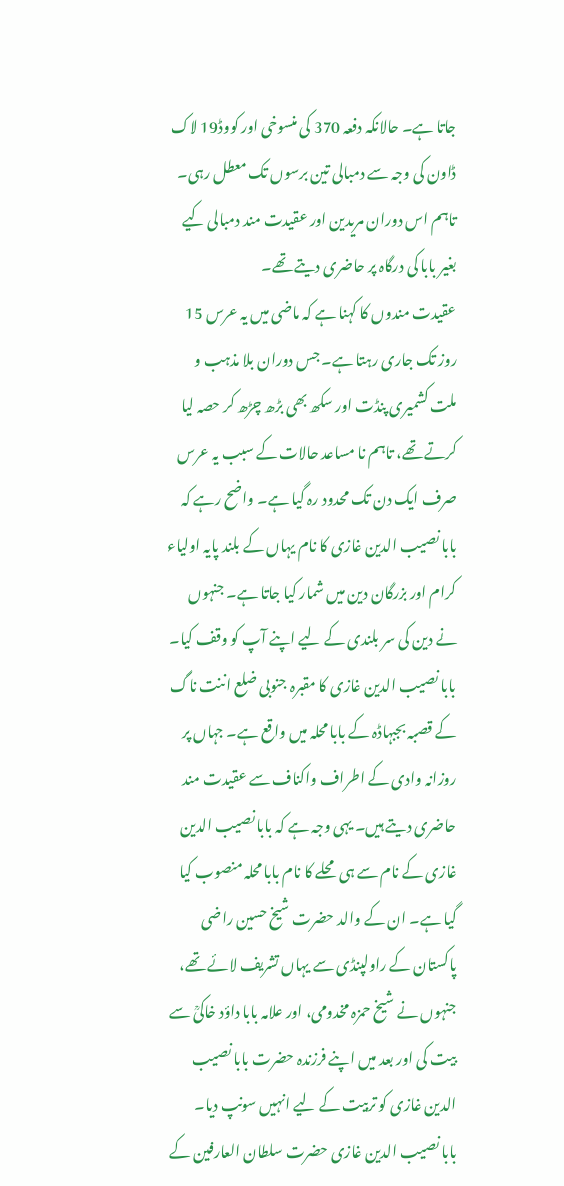جاتا ہے۔ حالانکہ دفعہ 370 کی منسوخی اور کووڈ19 لاک ڈاون کی وجہ سے دمبالی تین برسوں تک معطل رہی۔ تاہم اس دوران مریدین اور عقیدت مند دمبالی کیے بغیر بابا کی درگاہ پر حاضری دیتے تھے۔
عقیدت مندوں کا کہنا ہے کہ ماضی میں یہ عرس 15 روز تک جاری رہتا ہے۔ جس دوران بلا مذہب و ملت کشمیری پنڈت اور سکھ بھی بڑھ چڑھ کر حصہ لیا کرتے تھے، تاہم نا مساعد حالات کے سبب یہ عرس صرف ایک دن تک محدود رہ گیا ہے۔ واضح رہے کہ بابا نصیب الدین غازی کا نام یہاں کے بلند پایہ اولیاء کرام اور بزرگان دین میں شمار کیا جاتا ہے۔ جنہوں نے دین کی سر بلندی کے لیے اپنے آپ کو وقف کیا۔
بابا نصیب الدین غازی کا مقبرہ جنوبی ضلع اننت ناگ کے قصبہ بجبہاڈہ کے بابا محلہ میں واقع ہے۔ جہاں پر روزانہ وادی کے اطراف واکناف سے عقیدت مند حاضری دیتے ہیں۔ یہی وجہ ہے کہ بابا نصیب الدین غازی کے نام سے ہی محلے کا نام بابا محلہ منصوب کیا گیا ہے۔ ان کے والد حضرت شیخ حسین راضی پاکستان کے راولپنڈی سے یہاں تشریف لائے تھے، جنہوں نے شیخ حمزہ مخدومی، اور علامہ بابا داؤد خاکیؒ سے بیت کی اور بعد میں اپنے فرزندہ حضرت بابا نصیب الدین غازی کو تربیت کے لیے انہیں سونپ دیا۔
بابا نصیب الدین غازی حضرت سلطان العارفین کے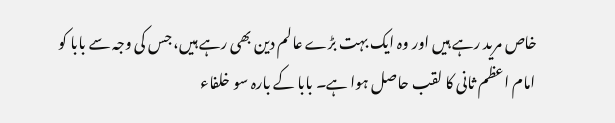خاص مرید رہے ہیں اور وہ ایک بہت بڑے عالم دین بھی رہے ہیں، جس کی وجہ سے بابا کو امام اعظم ثانی کا لقب حاصل ہوا ہے۔ بابا کے بارہ سو خلفاء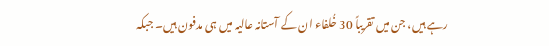رہے ہیں، جن میں تقریباً 30 خُلفاء ان کے آستانہ عالیہ میں ہی مدفون ہیں۔ جبکہ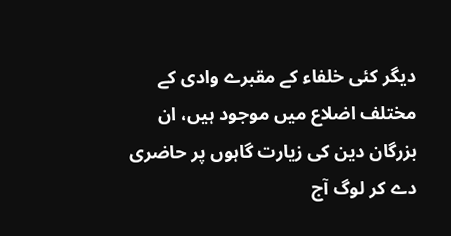دیگر کئی خلفاء کے مقبرے وادی کے مختلف اضلاع میں موجود ہیں، ان بزرگان دین کی زیارت گاہوں پر حاضری دے کر لوگ آج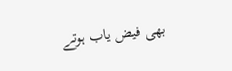بھی فیض یاب ہوتے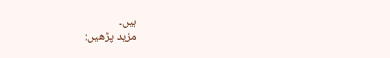ہیں۔
مزید پڑھیں: